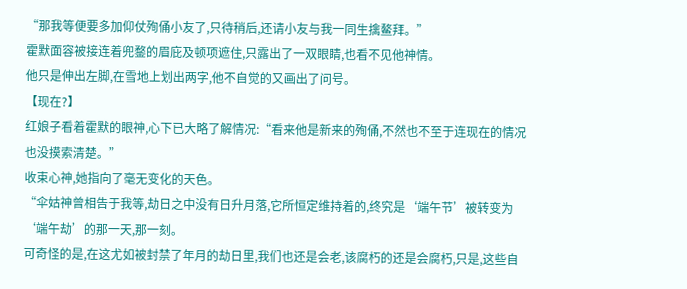“那我等便要多加仰仗殉俑小友了,只待稍后,还请小友与我一同生擒鳌拜。”
霍默面容被接连着兜鍪的眉庇及顿项遮住,只露出了一双眼睛,也看不见他神情。
他只是伸出左脚,在雪地上划出两字,他不自觉的又画出了问号。
【现在?】
红娘子看着霍默的眼神,心下已大略了解情况:“看来他是新来的殉俑,不然也不至于连现在的情况也没摸索清楚。”
收束心神,她指向了毫无变化的天色。
“伞姑神曾相告于我等,劫日之中没有日升月落,它所恒定维持着的,终究是‘端午节’被转变为‘端午劫’的那一天,那一刻。
可奇怪的是,在这尤如被封禁了年月的劫日里,我们也还是会老,该腐朽的还是会腐朽,只是,这些自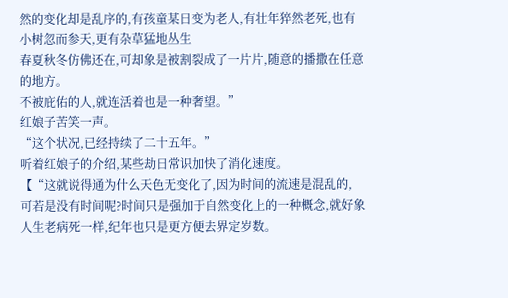然的变化却是乱序的,有孩童某日变为老人,有壮年猝然老死,也有小树忽而参天,更有杂草猛地丛生
春夏秋冬仿佛还在,可却象是被割裂成了一片片,随意的播撒在任意的地方。
不被庇佑的人,就连活着也是一种奢望。”
红娘子苦笑一声。
“这个状况,已经持续了二十五年。”
听着红娘子的介绍,某些劫日常识加快了消化速度。
【“这就说得通为什么天色无变化了,因为时间的流速是混乱的,
可若是没有时间呢?时间只是强加于自然变化上的一种概念,就好象人生老病死一样,纪年也只是更方便去界定岁数。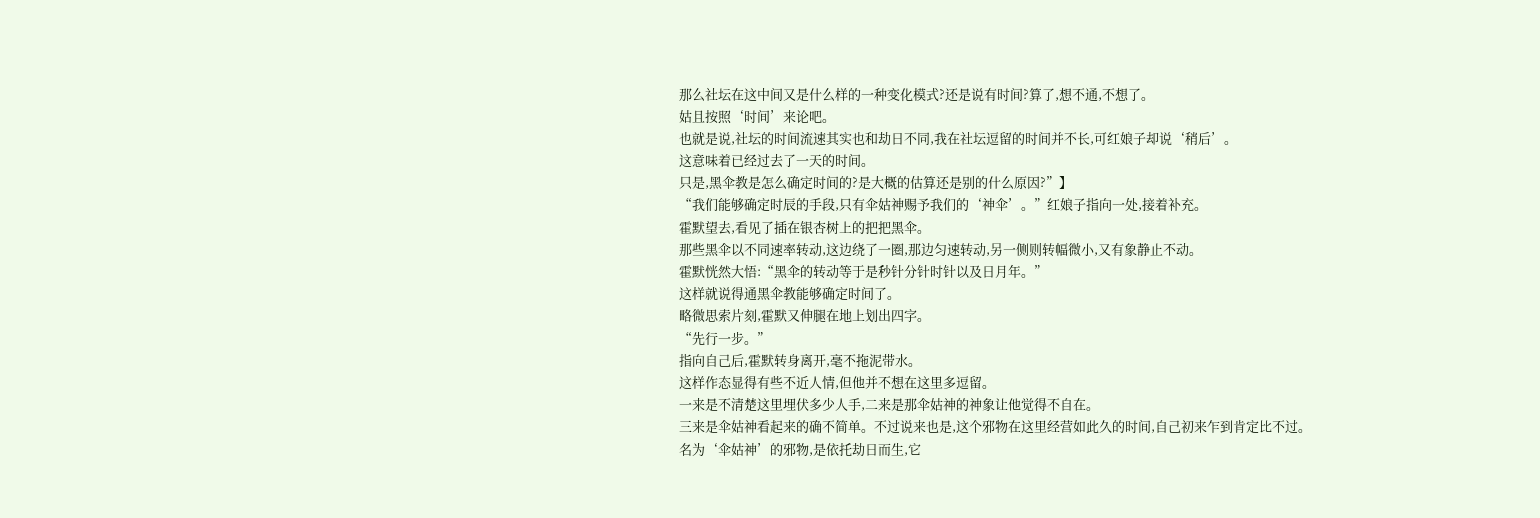那么社坛在这中间又是什么样的一种变化模式?还是说有时间?算了,想不通,不想了。
姑且按照‘时间’来论吧。
也就是说,社坛的时间流速其实也和劫日不同,我在社坛逗留的时间并不长,可红娘子却说‘稍后’。
这意味着已经过去了一天的时间。
只是,黑伞教是怎么确定时间的?是大概的估算还是别的什么原因?”】
“我们能够确定时辰的手段,只有伞姑神赐予我们的‘神伞’。”红娘子指向一处,接着补充。
霍默望去,看见了插在银杏树上的把把黑伞。
那些黑伞以不同速率转动,这边绕了一圈,那边匀速转动,另一侧则转幅微小,又有象静止不动。
霍默恍然大悟:“黑伞的转动等于是秒针分针时针以及日月年。”
这样就说得通黑伞教能够确定时间了。
略微思索片刻,霍默又伸腿在地上划出四字。
“先行一步。”
指向自己后,霍默转身离开,毫不拖泥带水。
这样作态显得有些不近人情,但他并不想在这里多逗留。
一来是不清楚这里埋伏多少人手,二来是那伞姑神的神象让他觉得不自在。
三来是伞姑神看起来的确不简单。不过说来也是,这个邪物在这里经营如此久的时间,自己初来乍到肯定比不过。
名为‘伞姑神’的邪物,是依托劫日而生,它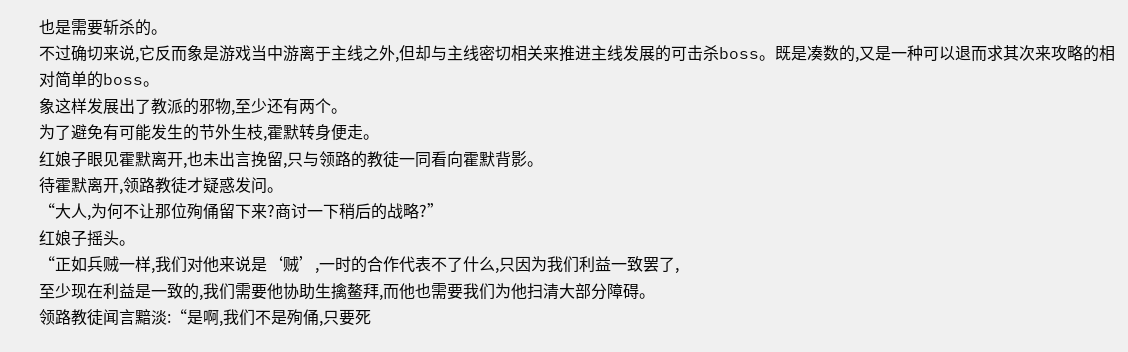也是需要斩杀的。
不过确切来说,它反而象是游戏当中游离于主线之外,但却与主线密切相关来推进主线发展的可击杀boss。既是凑数的,又是一种可以退而求其次来攻略的相对简单的boss。
象这样发展出了教派的邪物,至少还有两个。
为了避免有可能发生的节外生枝,霍默转身便走。
红娘子眼见霍默离开,也未出言挽留,只与领路的教徒一同看向霍默背影。
待霍默离开,领路教徒才疑惑发问。
“大人,为何不让那位殉俑留下来?商讨一下稍后的战略?”
红娘子摇头。
“正如兵贼一样,我们对他来说是‘贼’,一时的合作代表不了什么,只因为我们利益一致罢了,
至少现在利益是一致的,我们需要他协助生擒鳌拜,而他也需要我们为他扫清大部分障碍。
领路教徒闻言黯淡:“是啊,我们不是殉俑,只要死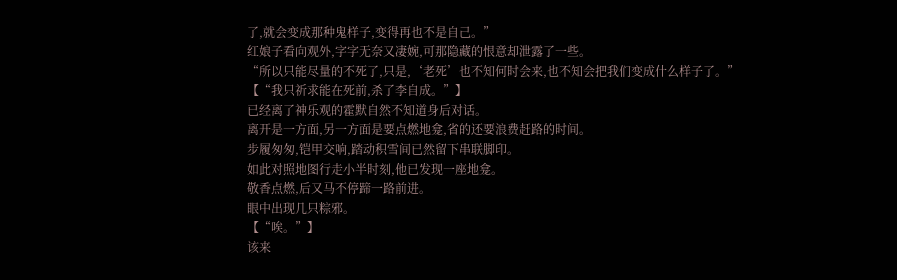了,就会变成那种鬼样子,变得再也不是自己。”
红娘子看向观外,字字无奈又凄婉,可那隐藏的恨意却泄露了一些。
“所以只能尽量的不死了,只是,‘老死’也不知何时会来,也不知会把我们变成什么样子了。”
【“我只祈求能在死前,杀了李自成。”】
已经离了神乐观的霍默自然不知道身后对话。
离开是一方面,另一方面是要点燃地龛,省的还要浪费赶路的时间。
步履匆匆,铠甲交响,踏动积雪间已然留下串联脚印。
如此对照地图行走小半时刻,他已发现一座地龛。
敬香点燃,后又马不停蹄一路前进。
眼中出现几只粽邪。
【“唉。”】
该来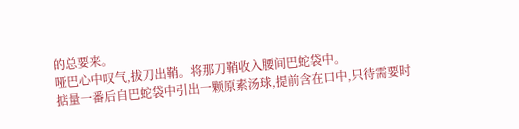的总要来。
哑巴心中叹气,拔刀出鞘。将那刀鞘收入腰间巴蛇袋中。
掂量一番后自巴蛇袋中引出一颗原素汤球,提前含在口中,只待需要时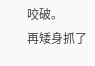咬破。
再矮身抓了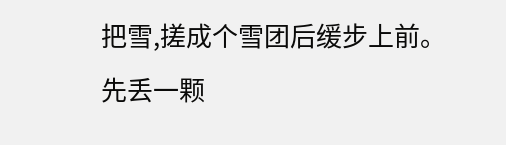把雪,搓成个雪团后缓步上前。
先丢一颗